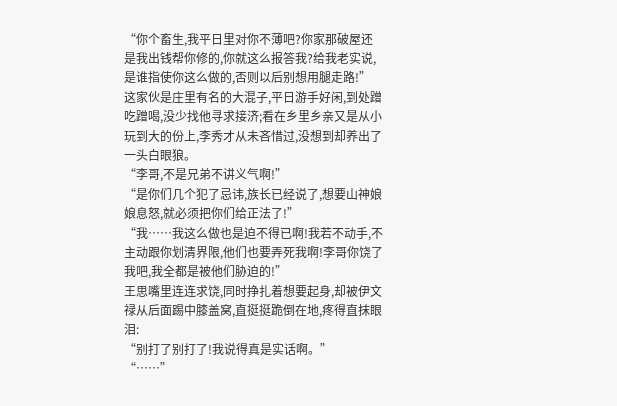“你个畜生,我平日里对你不薄吧?你家那破屋还是我出钱帮你修的,你就这么报答我?给我老实说,是谁指使你这么做的,否则以后别想用腿走路!”
这家伙是庄里有名的大混子,平日游手好闲,到处蹭吃蹭喝,没少找他寻求接济;看在乡里乡亲又是从小玩到大的份上,李秀才从未吝惜过,没想到却养出了一头白眼狼。
“李哥,不是兄弟不讲义气啊!”
“是你们几个犯了忌讳,族长已经说了,想要山神娘娘息怒,就必须把你们给正法了!”
“我……我这么做也是迫不得已啊!我若不动手,不主动跟你划清界限,他们也要弄死我啊!李哥你饶了我吧,我全都是被他们胁迫的!”
王思嘴里连连求饶,同时挣扎着想要起身,却被伊文禄从后面踢中膝盖窝,直挺挺跪倒在地,疼得直抹眼泪:
“别打了别打了!我说得真是实话啊。”
“……”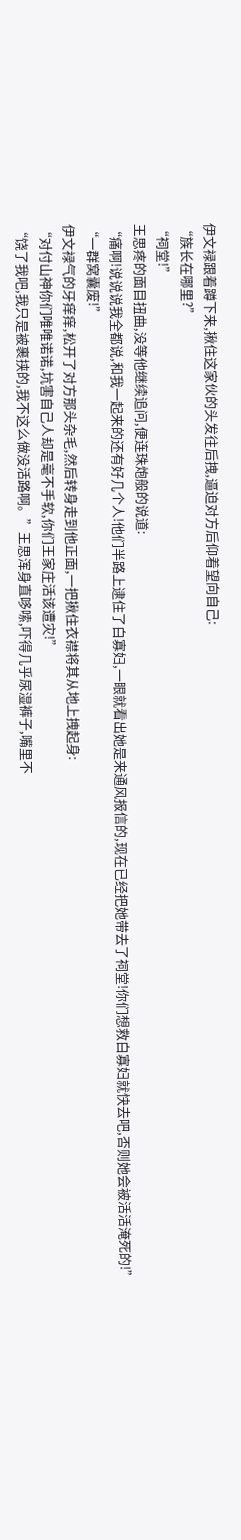伊文禄跟着蹲下来,揪住这家伙的头发往后拽,逼迫对方后仰着望向自己:
“族长在哪里?”
“祠堂!”
王思疼的面目扭曲,没等他继续追问,便连珠炮般的说道:
“痛啊!说说说我全都说,和我一起来的还有好几个人!他们半路上逮住了白寡妇,一眼就看出她是来通风报信的,现在已经把她带去了祠堂!你们想救白寡妇就快去吧,否则她会被活活淹死的!”
“一群窝囊废!”
伊文禄气的牙痒痒,松开了对方那头杂毛,然后转身走到他正面,一把揪住衣襟将其从地上拽起身:
“对付山神你们唯唯诺诺,坑害自己人却是毫不手软,你们王家庄活该遭灾!”
“饶了我吧,我只是被裹挟的,我不这么做没活路啊。”王思浑身直哆嗦,吓得几乎尿湿裤子,嘴里不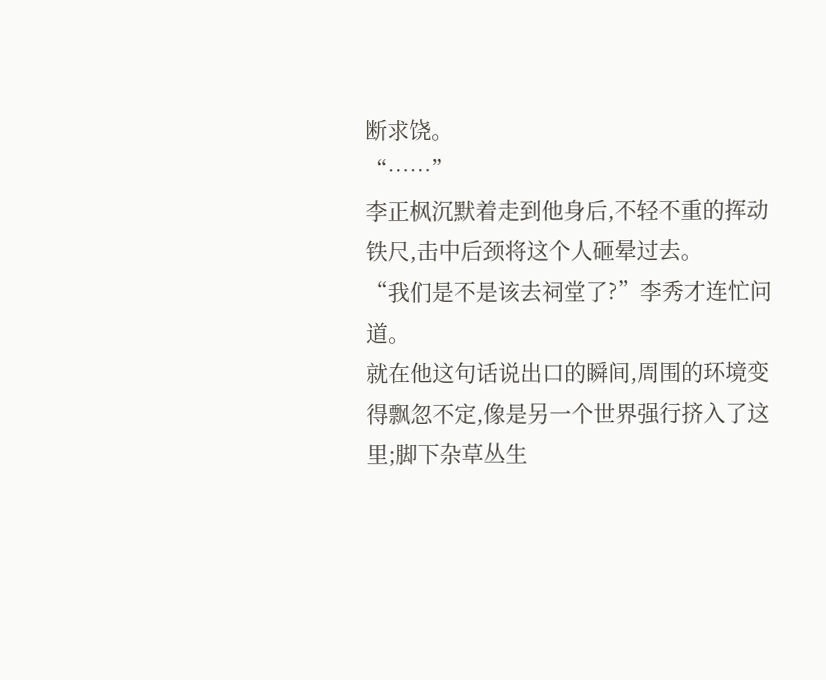断求饶。
“……”
李正枫沉默着走到他身后,不轻不重的挥动铁尺,击中后颈将这个人砸晕过去。
“我们是不是该去祠堂了?”李秀才连忙问道。
就在他这句话说出口的瞬间,周围的环境变得飘忽不定,像是另一个世界强行挤入了这里;脚下杂草丛生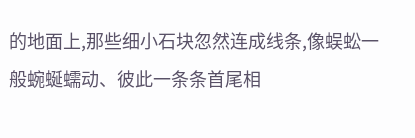的地面上,那些细小石块忽然连成线条,像蜈蚣一般蜿蜒蠕动、彼此一条条首尾相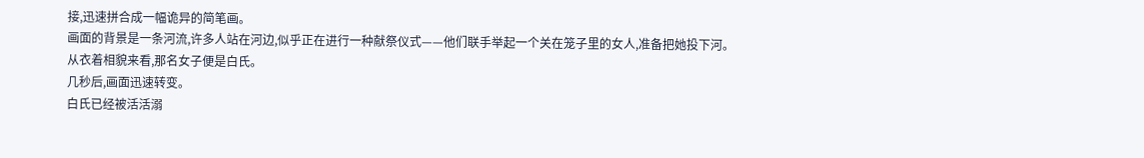接,迅速拼合成一幅诡异的简笔画。
画面的背景是一条河流,许多人站在河边,似乎正在进行一种献祭仪式——他们联手举起一个关在笼子里的女人,准备把她投下河。
从衣着相貌来看,那名女子便是白氏。
几秒后,画面迅速转变。
白氏已经被活活溺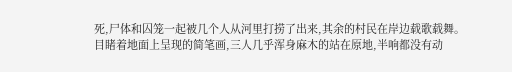死,尸体和囚笼一起被几个人从河里打捞了出来,其余的村民在岸边载歌载舞。
目睹着地面上呈现的简笔画,三人几乎浑身麻木的站在原地,半响都没有动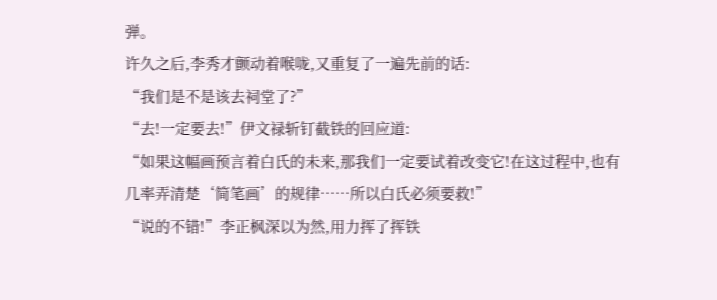弹。
许久之后,李秀才颤动着喉咙,又重复了一遍先前的话:
“我们是不是该去祠堂了?”
“去!一定要去!”伊文禄斩钉截铁的回应道:
“如果这幅画预言着白氏的未来,那我们一定要试着改变它!在这过程中,也有几率弄清楚‘简笔画’的规律……所以白氏必须要救!”
“说的不错!”李正枫深以为然,用力挥了挥铁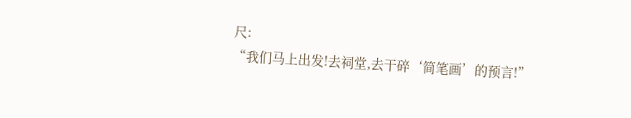尺:
“我们马上出发!去祠堂,去干碎‘简笔画’的预言!”